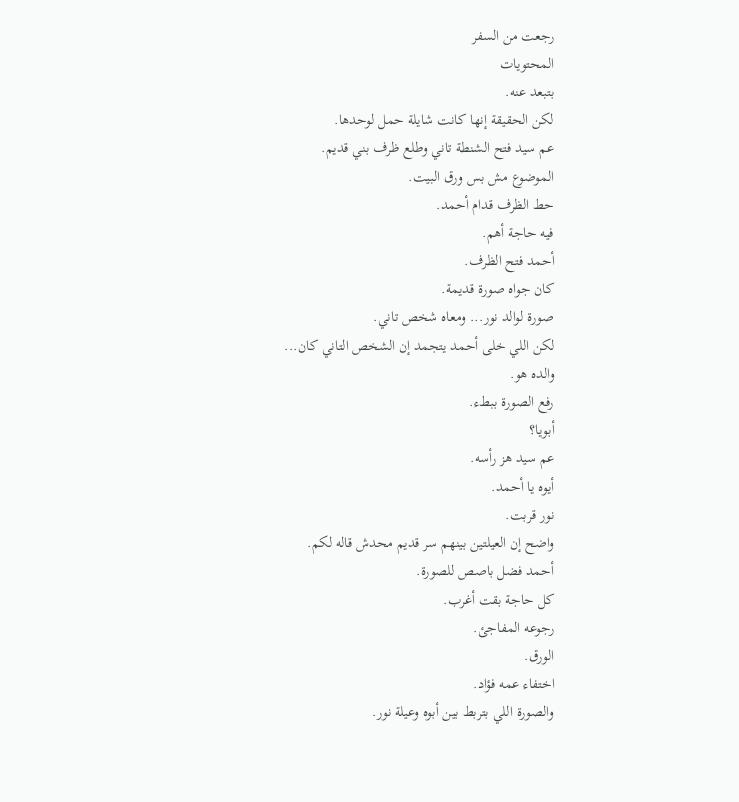رجعت من السفر
المحتويات
بتبعد عنه.
لكن الحقيقة إنها كانت شايلة حمل لوحدها.
عم سيد فتح الشنطة تاني وطلع ظرف بني قديم.
الموضوع مش بس ورق البيت.
حط الظرف قدام أحمد.
فيه حاجة أهم.
أحمد فتح الظرف.
كان جواه صورة قديمة.
صورة لوالد نور... ومعاه شخص تاني.
لكن اللي خلى أحمد يتجمد إن الشخص التاني كان...
والده هو.
رفع الصورة ببطء.
أبويا؟
عم سيد هز رأسه.
أيوه يا أحمد.
نور قربت.
واضح إن العيلتين بينهم سر قديم محدش قاله لكم.
أحمد فضل باصص للصورة.
كل حاجة بقت أغرب.
رجوعه المفاجئ.
الورق.
اختفاء عمه فؤاد.
والصورة اللي بتربط بين أبوه وعيلة نور.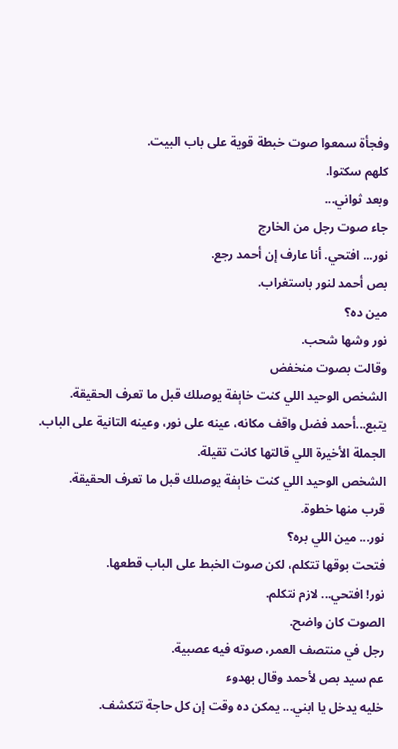وفجأة سمعوا صوت خبطة قوية على باب البيت.
كلهم سكتوا.
وبعد ثواني...
جاء صوت رجل من الخارج
نور... افتحي. أنا عارف إن أحمد رجع.
بص أحمد لنور باستغراب.
مين ده؟
نور وشها شحب.
وقالت بصوت منخفض
الشخص الوحيد اللي كنت خاېفة يوصلك قبل ما تعرف الحقيقة.
يتبع...أحمد فضل واقف مكانه، عينه على نور، وعينه التانية على الباب.
الجملة الأخيرة اللي قالتها كانت تقيلة.
الشخص الوحيد اللي كنت خاېفة يوصلك قبل ما تعرف الحقيقة.
قرب منها خطوة.
نور... مين اللي بره؟
فتحت بوقها تتكلم، لكن صوت الخبط على الباب قطعها.
نور! افتحي... لازم نتكلم.
الصوت كان واضح.
رجل في منتصف العمر، صوته فيه عصبية.
عم سيد بص لأحمد وقال بهدوء
خليه يدخل يا ابني... يمكن ده وقت إن كل حاجة تتكشف.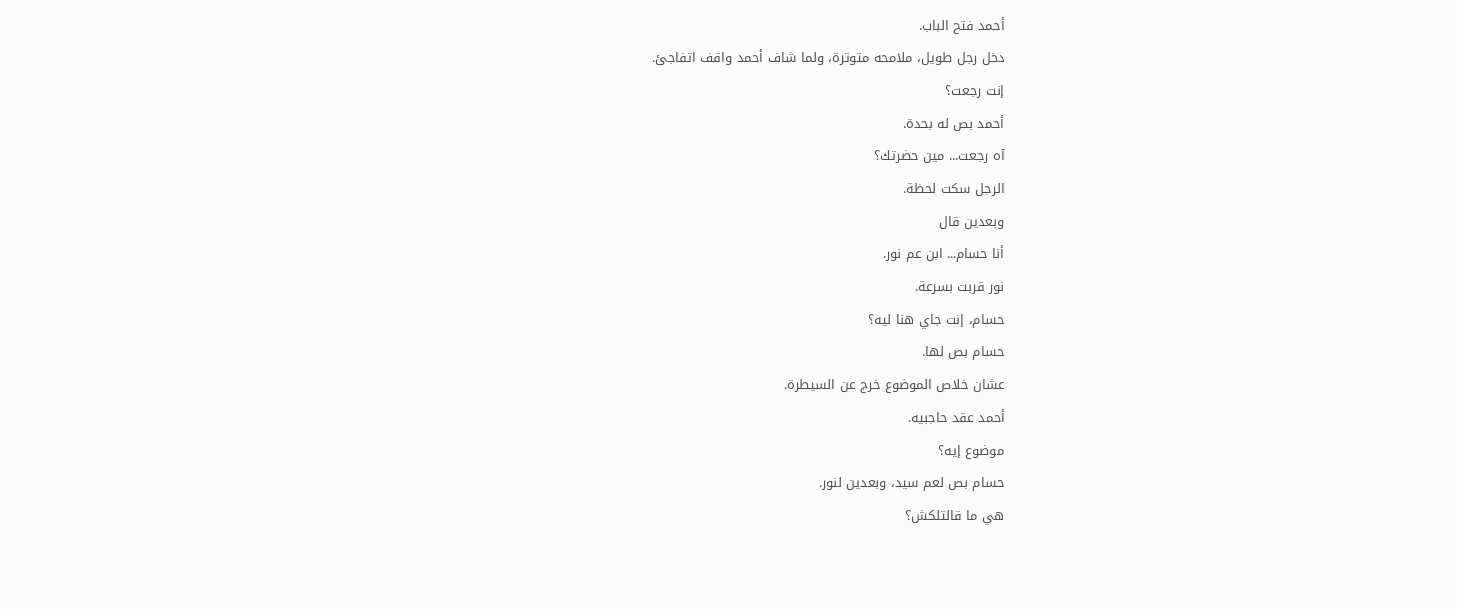أحمد فتح الباب.
دخل رجل طويل، ملامحه متوترة، ولما شاف أحمد واقف اتفاجئ.
إنت رجعت؟
أحمد بص له بحدة.
آه رجعت... مين حضرتك؟
الرجل سكت لحظة.
وبعدين قال
أنا حسام... ابن عم نور.
نور قربت بسرعة.
حسام، إنت جاي هنا ليه؟
حسام بص لها.
عشان خلاص الموضوع خرج عن السيطرة.
أحمد عقد حاجبيه.
موضوع إيه؟
حسام بص لعم سيد، وبعدين لنور.
هي ما قالتلكش؟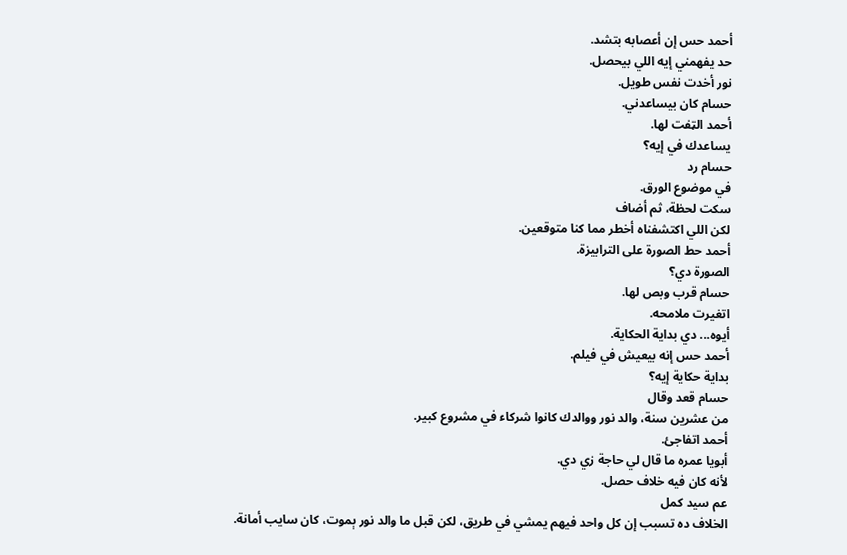أحمد حس إن أعصابه بتشد.
حد يفهمني إيه اللي بيحصل.
نور أخدت نفس طويل.
حسام كان بيساعدني.
أحمد الټفت لها.
يساعدك في إيه؟
حسام رد
في موضوع الورق.
سكت لحظة، ثم أضاف
لكن اللي اكتشفناه أخطر مما كنا متوقعين.
أحمد حط الصورة على الترابيزة.
الصورة دي؟
حسام قرب وبص لها.
اتغيرت ملامحه.
أيوه... دي بداية الحكاية.
أحمد حس إنه بيعيش في فيلم.
بداية حكاية إيه؟
حسام قعد وقال
من عشرين سنة، والد نور ووالدك كانوا شركاء في مشروع كبير.
أحمد اتفاجئ.
أبويا عمره ما قال لي حاجة زي دي.
لأنه كان فيه خلاف حصل.
عم سيد كمل
الخلاف ده تسبب إن كل واحد فيهم يمشي في طريق، لكن قبل ما والد نور ېموت، كان سايب أمانة.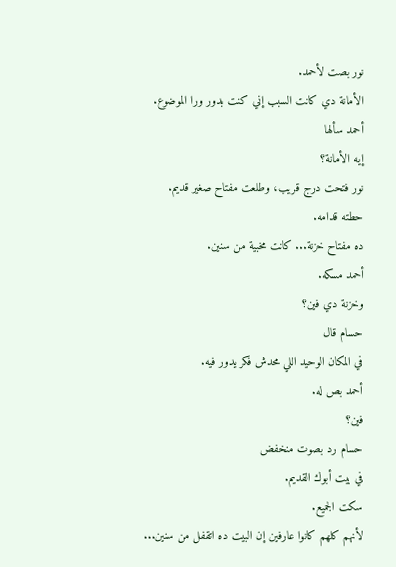نور بصت لأحمد.
الأمانة دي كانت السبب إني كنت بدور ورا الموضوع.
أحمد سألها
إيه الأمانة؟
نور فتحت درج قريب، وطلعت مفتاح صغير قديم.
حطته قدامه.
ده مفتاح خزنة... كانت مخبية من سنين.
أحمد مسكه.
وخزنة دي فين؟
حسام قال
في المكان الوحيد اللي محدش فكر يدور فيه.
أحمد بص له.
فين؟
حسام رد بصوت منخفض
في بيت أبوك القديم.
سكت الجميع.
لأنهم كلهم كانوا عارفين إن البيت ده اتقفل من سنين...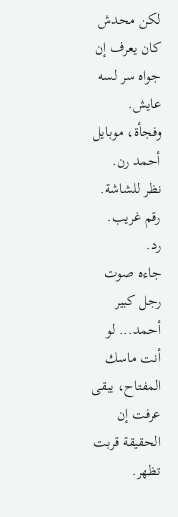لكن محدش كان يعرف إن جواه سر لسه عايش.
وفجأة، موبايل أحمد رن.
نظر للشاشة.
رقم غريب.
رد.
جاءه صوت رجل كبير
أحمد... لو أنت ماسك المفتاح، يبقى عرفت إن الحقيقة قربت تظهر.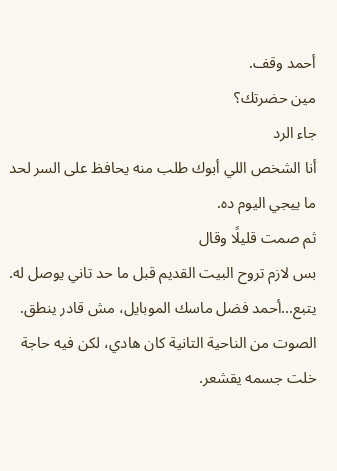أحمد وقف.
مين حضرتك؟
جاء الرد
أنا الشخص اللي أبوك طلب منه يحافظ على السر لحد ما ييجي اليوم ده.
ثم صمت قليلًا وقال
بس لازم تروح البيت القديم قبل ما حد تاني يوصل له.
يتبع...أحمد فضل ماسك الموبايل، مش قادر ينطق.
الصوت من الناحية التانية كان هادي، لكن فيه حاجة خلت جسمه يقشعر.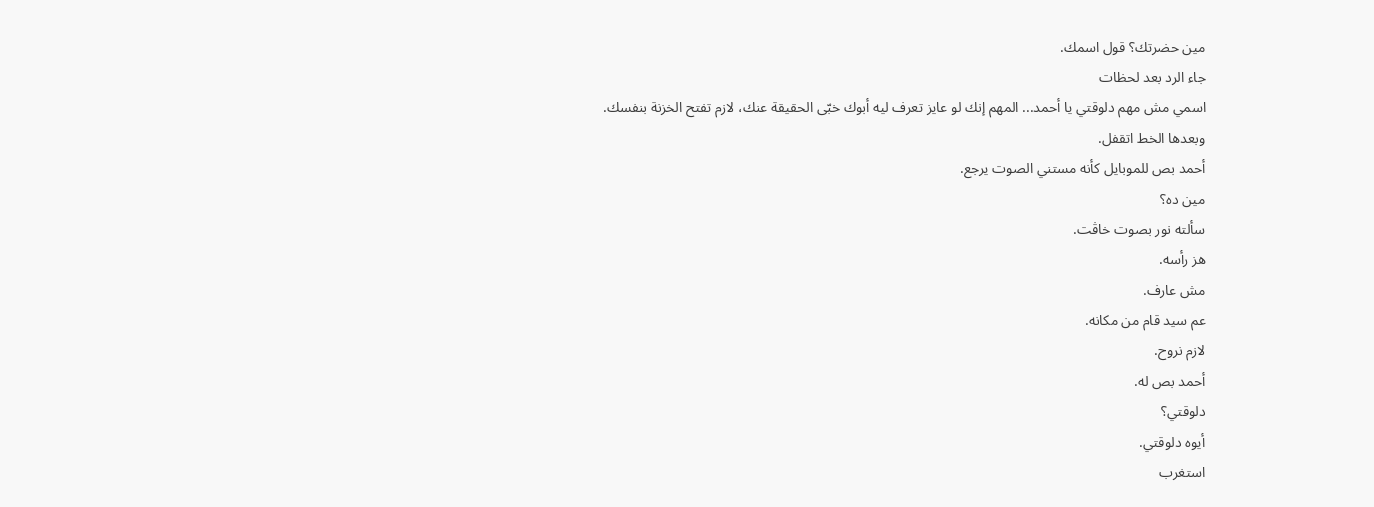مين حضرتك؟ قول اسمك.
جاء الرد بعد لحظات
اسمي مش مهم دلوقتي يا أحمد... المهم إنك لو عايز تعرف ليه أبوك خبّى الحقيقة عنك، لازم تفتح الخزنة بنفسك.
وبعدها الخط اتقفل.
أحمد بص للموبايل كأنه مستني الصوت يرجع.
مين ده؟
سألته نور بصوت خاڤت.
هز رأسه.
مش عارف.
عم سيد قام من مكانه.
لازم نروح.
أحمد بص له.
دلوقتي؟
أيوه دلوقتي.
استغرب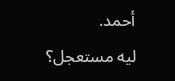أحمد.
ليه مستعجل؟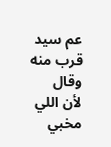عم سيد قرب منه وقال
لأن اللي مخبي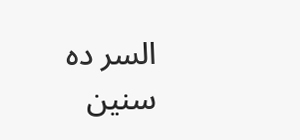السر ده سنين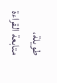طويلة،
متابعة القراءة